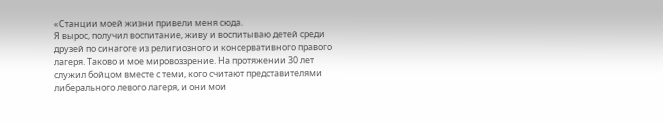«Станции моей жизни привели меня сюда.
Я вырос, получил воспитание, живу и воспитываю детей среди друзей по синагоге из религиозного и консервативного правого лагеря. Таково и мое мировоззрение. На протяжении 30 лет служил бойцом вместе с теми, кого считают представителями либерального левого лагеря, и они мои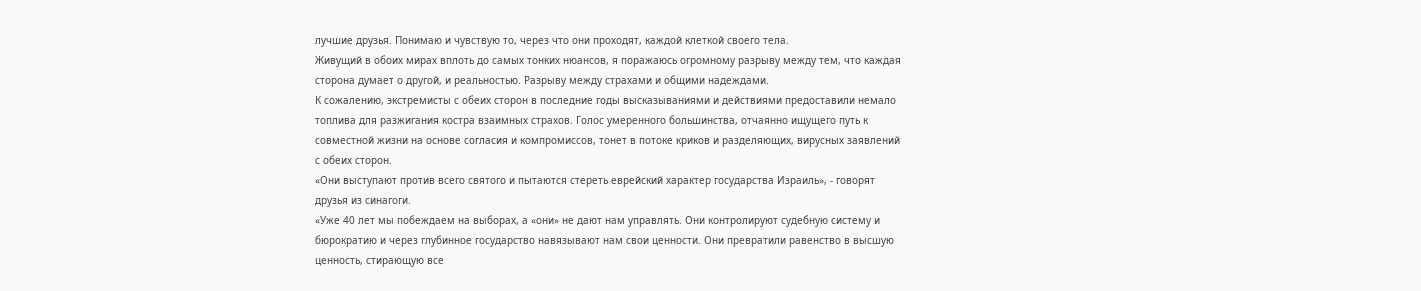лучшие друзья. Понимаю и чувствую то, через что они проходят, каждой клеткой своего тела.
Живущий в обоих мирах вплоть до самых тонких нюансов, я поражаюсь огромному разрыву между тем, что каждая сторона думает о другой, и реальностью. Разрыву между страхами и общими надеждами.
К сожалению, экстремисты с обеих сторон в последние годы высказываниями и действиями предоставили немало топлива для разжигания костра взаимных страхов. Голос умеренного большинства, отчаянно ищущего путь к совместной жизни на основе согласия и компромиссов, тонет в потоке криков и разделяющих, вирусных заявлений с обеих сторон.
«Они выступают против всего святого и пытаются стереть еврейский характер государства Израиль», - говорят друзья из синагоги.
«Уже 40 лет мы побеждаем на выборах, а «они» не дают нам управлять. Они контролируют судебную систему и бюрократию и через глубинное государство навязывают нам свои ценности. Они превратили равенство в высшую ценность, стирающую все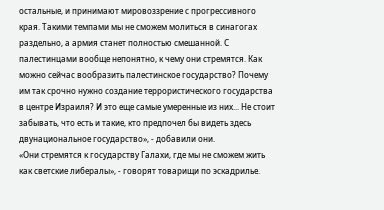остальные, и принимают мировоззрение с прогрессивного края. Такими темпами мы не сможем молиться в синагогах раздельно, а армия станет полностью смешанной. С палестинцами вообще непонятно, к чему они стремятся. Как можно сейчас вообразить палестинское государство? Почему им так срочно нужно создание террористического государства в центре Израиля? И это еще самые умеренные из них... Не стоит забывать, что есть и такие, кто предпочел бы видеть здесь двунациональное государство», - добавили они.
«Они стремятся к государству Галахи, где мы не сможем жить как светские либералы», - говорят товарищи по эскадрилье.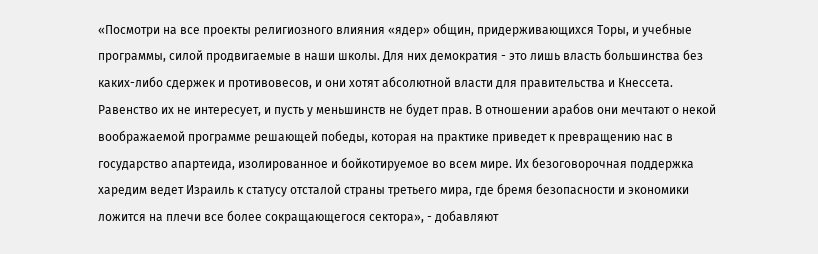«Посмотри на все проекты религиозного влияния «ядер» общин, придерживающихся Торы, и учебные программы, силой продвигаемые в наши школы. Для них демократия - это лишь власть большинства без каких-либо сдержек и противовесов, и они хотят абсолютной власти для правительства и Кнессета. Равенство их не интересует, и пусть у меньшинств не будет прав. В отношении арабов они мечтают о некой воображаемой программе решающей победы, которая на практике приведет к превращению нас в государство апартеида, изолированное и бойкотируемое во всем мире. Их безоговорочная поддержка харедим ведет Израиль к статусу отсталой страны третьего мира, где бремя безопасности и экономики ложится на плечи все более сокращающегося сектора», - добавляют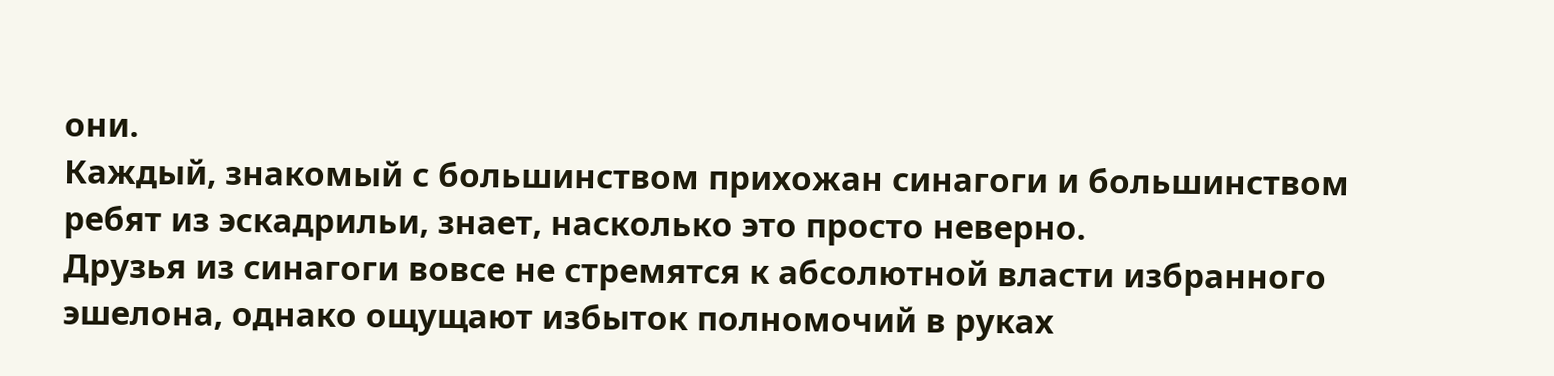они.
Каждый, знакомый с большинством прихожан синагоги и большинством ребят из эскадрильи, знает, насколько это просто неверно.
Друзья из синагоги вовсе не стремятся к абсолютной власти избранного эшелона, однако ощущают избыток полномочий в руках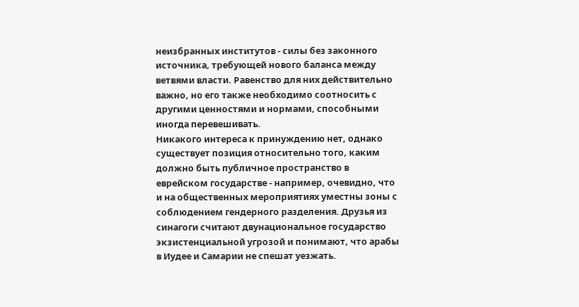неизбранных институтов - силы без законного источника, требующей нового баланса между ветвями власти. Равенство для них действительно важно, но его также необходимо соотносить с другими ценностями и нормами, способными иногда перевешивать.
Никакого интереса к принуждению нет, однако существует позиция относительно того, каким должно быть публичное пространство в еврейском государстве - например, очевидно, что и на общественных мероприятиях уместны зоны с соблюдением гендерного разделения. Друзья из синагоги считают двунациональное государство экзистенциальной угрозой и понимают, что арабы в Иудее и Самарии не спешат уезжать.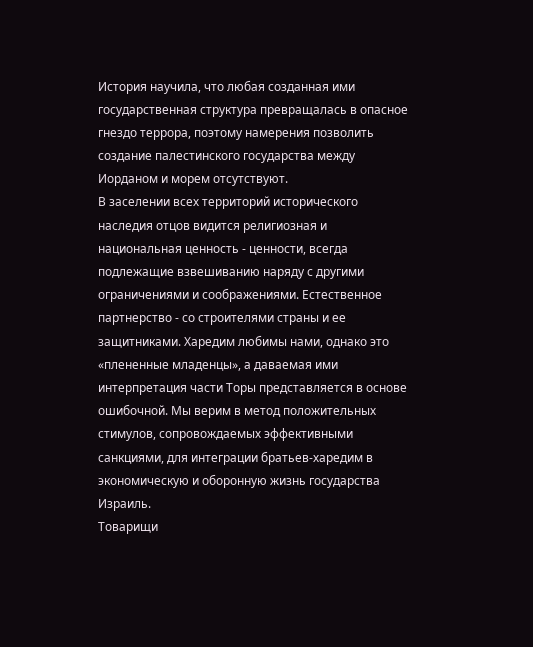История научила, что любая созданная ими государственная структура превращалась в опасное гнездо террора, поэтому намерения позволить создание палестинского государства между Иорданом и морем отсутствуют.
В заселении всех территорий исторического наследия отцов видится религиозная и национальная ценность - ценности, всегда подлежащие взвешиванию наряду с другими ограничениями и соображениями. Естественное партнерство - со строителями страны и ее защитниками. Харедим любимы нами, однако это «плененные младенцы», а даваемая ими интерпретация части Торы представляется в основе ошибочной. Мы верим в метод положительных стимулов, сопровождаемых эффективными санкциями, для интеграции братьев-харедим в экономическую и оборонную жизнь государства Израиль.
Товарищи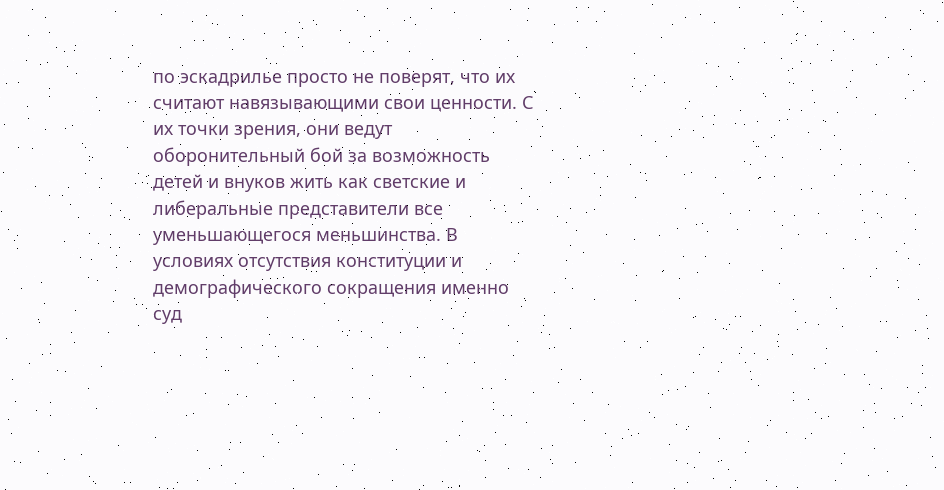по эскадрилье просто не поверят, что их считают навязывающими свои ценности. С их точки зрения, они ведут оборонительный бой за возможность детей и внуков жить как светские и либеральные представители все уменьшающегося меньшинства. В условиях отсутствия конституции и демографического сокращения именно суд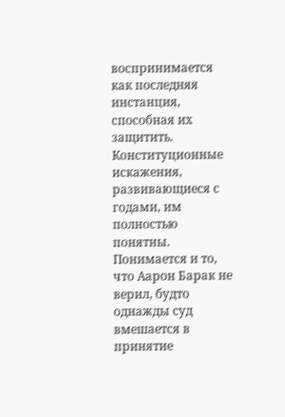воспринимается как последняя инстанция, способная их защитить. Конституционные искажения, развивающиеся с годами, им полностью понятны.
Понимается и то, что Аарон Барак не верил, будто однажды суд вмешается в принятие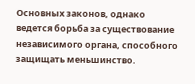Основных законов, однако ведется борьба за существование независимого органа, способного защищать меньшинство.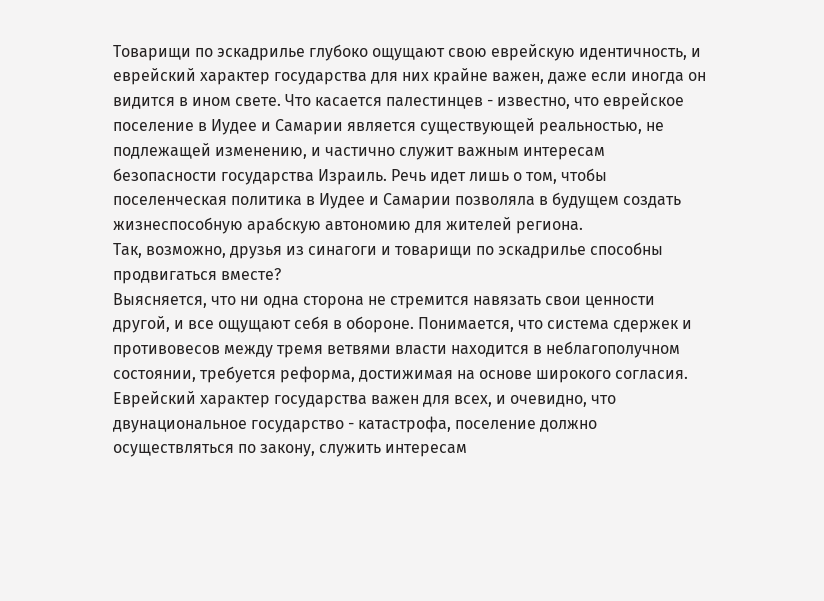Товарищи по эскадрилье глубоко ощущают свою еврейскую идентичность, и еврейский характер государства для них крайне важен, даже если иногда он видится в ином свете. Что касается палестинцев - известно, что еврейское поселение в Иудее и Самарии является существующей реальностью, не подлежащей изменению, и частично служит важным интересам безопасности государства Израиль. Речь идет лишь о том, чтобы поселенческая политика в Иудее и Самарии позволяла в будущем создать жизнеспособную арабскую автономию для жителей региона.
Так, возможно, друзья из синагоги и товарищи по эскадрилье способны продвигаться вместе?
Выясняется, что ни одна сторона не стремится навязать свои ценности другой, и все ощущают себя в обороне. Понимается, что система сдержек и противовесов между тремя ветвями власти находится в неблагополучном состоянии, требуется реформа, достижимая на основе широкого согласия. Еврейский характер государства важен для всех, и очевидно, что двунациональное государство - катастрофа, поселение должно осуществляться по закону, служить интересам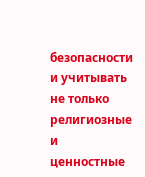безопасности и учитывать не только религиозные и ценностные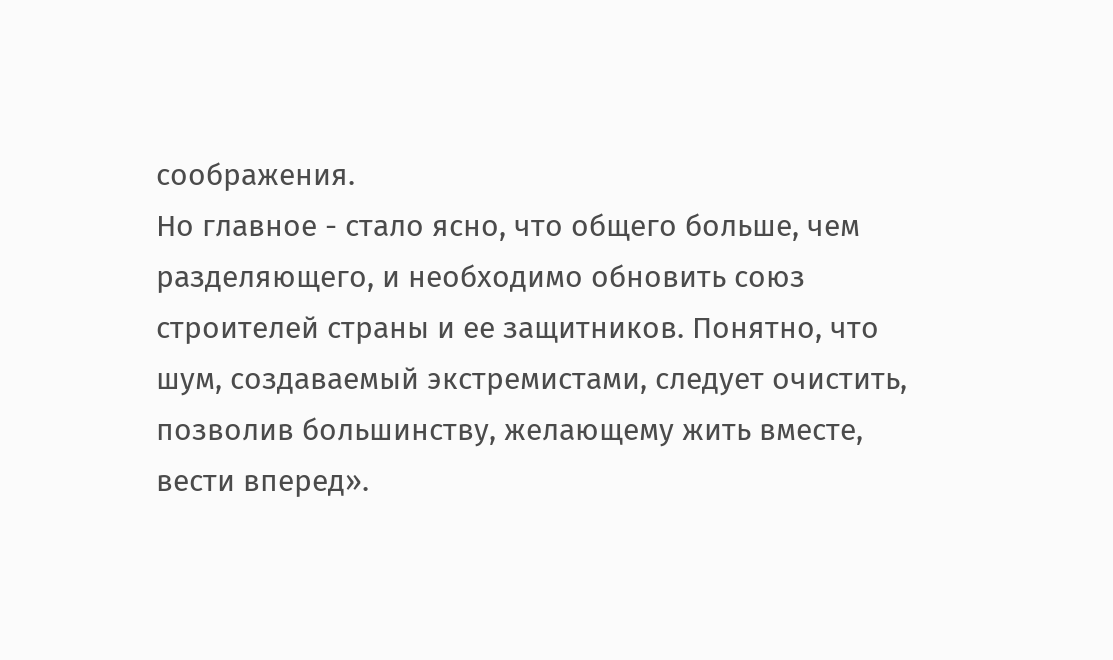соображения.
Но главное - стало ясно, что общего больше, чем разделяющего, и необходимо обновить союз строителей страны и ее защитников. Понятно, что шум, создаваемый экстремистами, следует очистить, позволив большинству, желающему жить вместе, вести вперед».